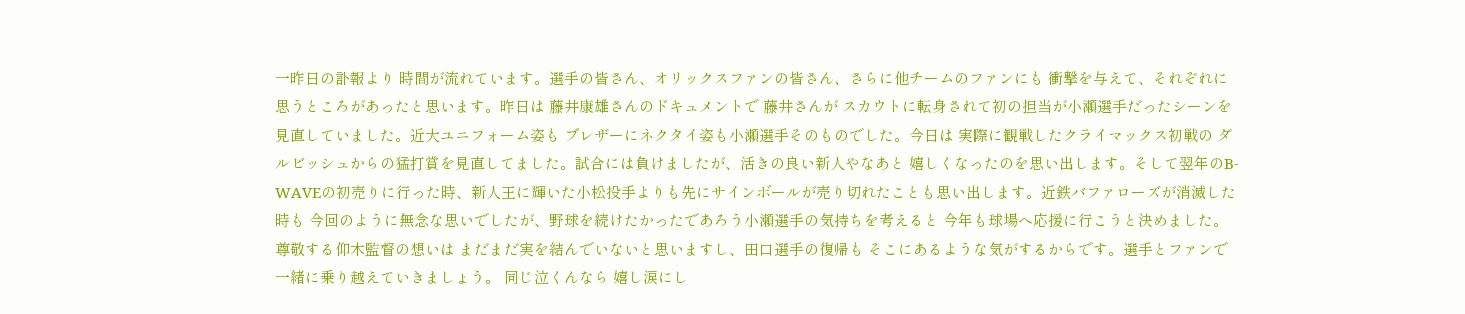一昨日の訃報より 時間が流れています。選手の皆さん、オリックスファンの皆さん、さらに他チームのファンにも 衝撃を与えて、それぞれに思うところがあったと思います。昨日は 藤井康雄さんのドキュメントで 藤井さんが スカウトに転身されて初の担当が小瀬選手だったシーンを見直していました。近大ユニフォーム姿も ブレザーにネクタイ姿も小瀬選手そのものでした。今日は 実際に観戦したクライマックス初戦の ダルビッシュからの猛打賞を見直してました。試合には負けましたが、活きの良い新人やなあと 嬉しくなったのを思い出します。そして翌年のB-WAVEの初売りに行った時、新人王に輝いた小松投手よりも先にサインボールが売り切れたことも思い出します。近鉄バファローズが消滅した時も 今回のように無念な思いでしたが、野球を続けたかったであろう小瀬選手の気持ちを考えると 今年も球場へ応援に行こうと決めました。尊敬する仰木監督の想いは まだまだ実を結んでいないと思いますし、田口選手の復帰も そこにあるような気がするからです。選手とファンで一緒に乗り越えていきましょう。 同じ泣くんなら 嬉し涙にし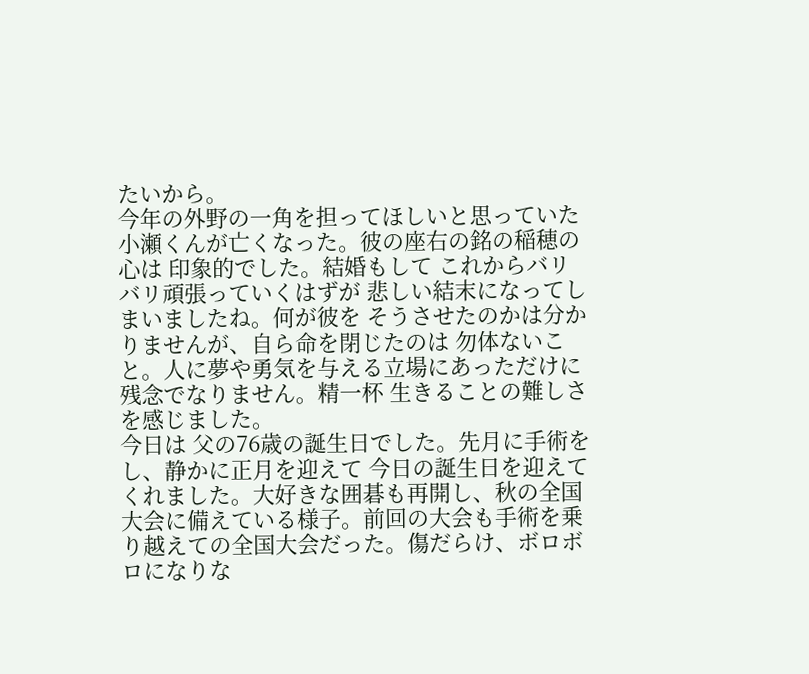たいから。
今年の外野の一角を担ってほしいと思っていた 小瀬くんが亡くなった。彼の座右の銘の稲穂の心は 印象的でした。結婚もして これからバリバリ頑張っていくはずが 悲しい結末になってしまいましたね。何が彼を そうさせたのかは分かりませんが、自ら命を閉じたのは 勿体ないこと。人に夢や勇気を与える立場にあっただけに 残念でなりません。精一杯 生きることの難しさを感じました。
今日は 父の76歳の誕生日でした。先月に手術をし、静かに正月を迎えて 今日の誕生日を迎えてくれました。大好きな囲碁も再開し、秋の全国大会に備えている様子。前回の大会も手術を乗り越えての全国大会だった。傷だらけ、ボロボロになりな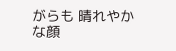がらも 晴れやかな顔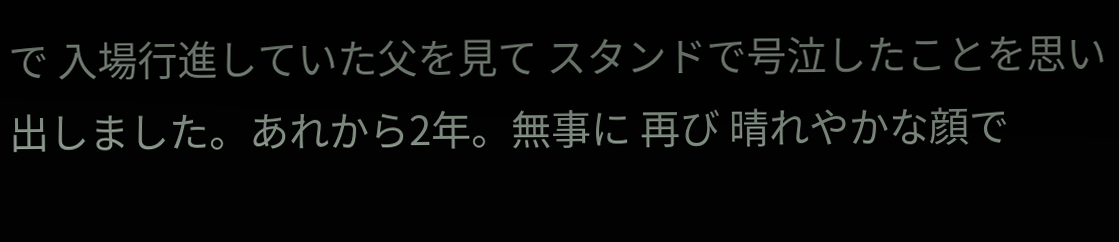で 入場行進していた父を見て スタンドで号泣したことを思い出しました。あれから2年。無事に 再び 晴れやかな顔で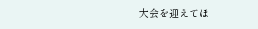大会を迎えてほ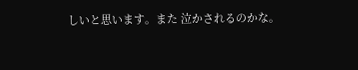しいと思います。また 泣かされるのかな。